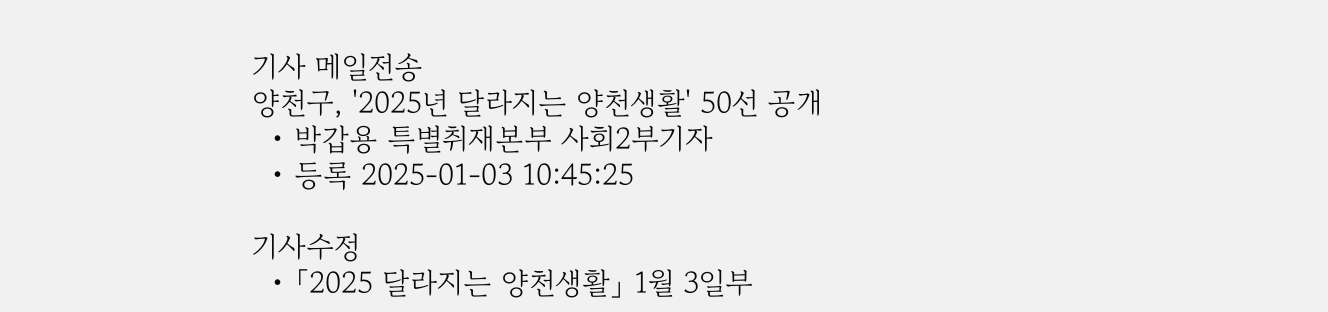기사 메일전송
양천구, '2025년 달라지는 양천생활' 50선 공개
  • 박갑용 특별취재본부 사회2부기자
  • 등록 2025-01-03 10:45:25

기사수정
  • 「2025 달라지는 양천생활」 1월 3일부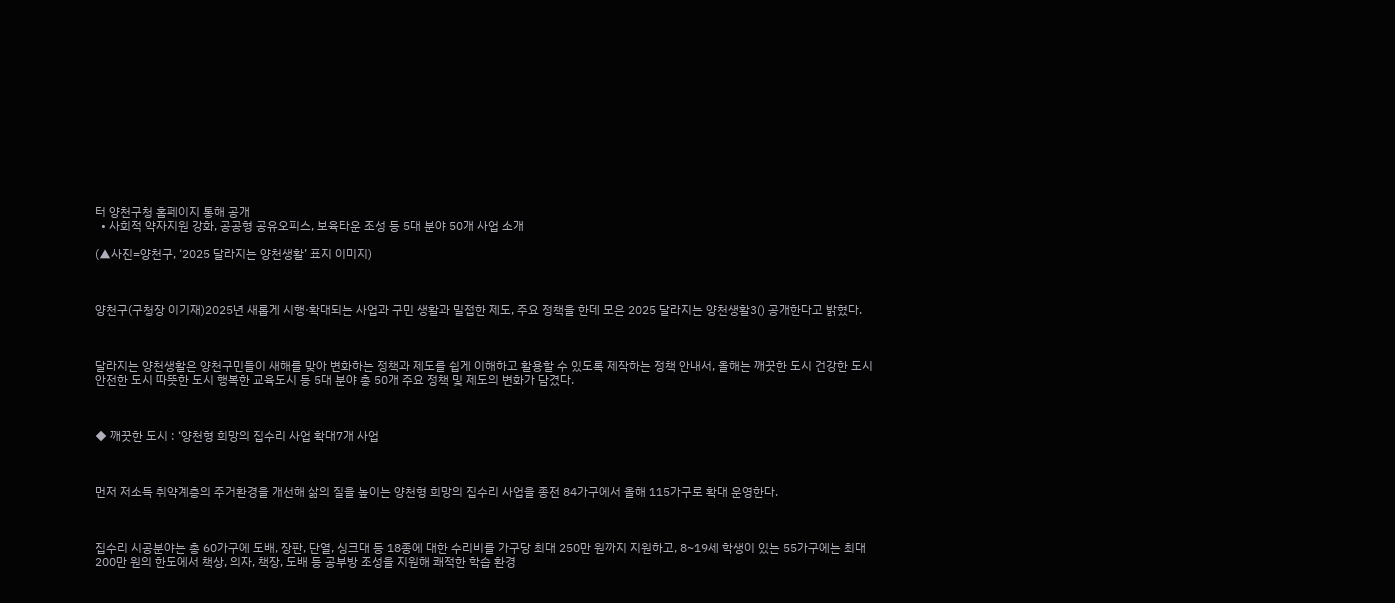터 양천구청 홈페이지 통해 공개
  • 사회적 약자지원 강화, 공공형 공유오피스, 보육타운 조성 등 5대 분야 50개 사업 소개

(▲사진=양천구, ‘2025 달라지는 양천생활’ 표지 이미지)



양천구(구청장 이기재)2025년 새롭게 시행·확대되는 사업과 구민 생활과 밀접한 제도, 주요 정책을 한데 모은 2025 달라지는 양천생활3() 공개한다고 밝혔다.



달라지는 양천생활은 양천구민들이 새해를 맞아 변화하는 정책과 제도를 쉽게 이해하고 활용할 수 있도록 제작하는 정책 안내서, 올해는 깨끗한 도시 건강한 도시 안전한 도시 따뜻한 도시 행복한 교육도시 등 5대 분야 총 50개 주요 정책 및 제도의 변화가 담겼다.



◆ 깨끗한 도시 : ‘양천형 희망의 집수리 사업 확대7개 사업



먼저 저소득 취약계층의 주거환경을 개선해 삶의 질을 높이는 양천형 희망의 집수리 사업을 종전 84가구에서 올해 115가구로 확대 운영한다.



집수리 시공분야는 총 60가구에 도배, 장판, 단열, 싱크대 등 18종에 대한 수리비를 가구당 최대 250만 원까지 지원하고, 8~19세 학생이 있는 55가구에는 최대 200만 원의 한도에서 책상, 의자, 책장, 도배 등 공부방 조성을 지원해 쾌적한 학습 환경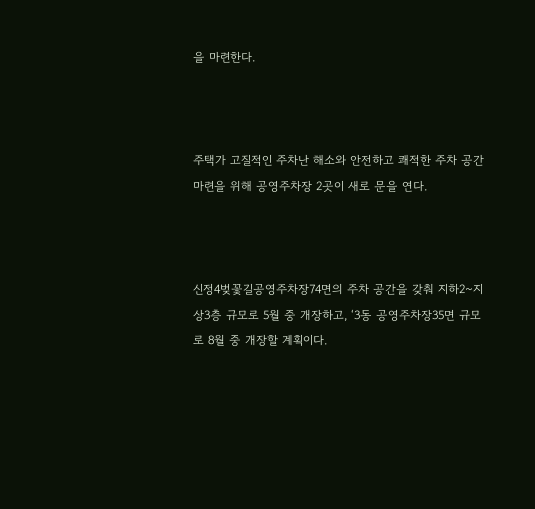을 마련한다.



주택가 고질적인 주차난 해소와 안전하고 쾌적한 주차 공간 마련을 위해 공영주차장 2곳이 새로 문을 연다.



신정4벚꽃길공영주차장74면의 주차 공간을 갖춰 지하2~지상3층 규모로 5월 중 개장하고, ‘3동 공영주차장35면 규모로 8월 중 개장할 계획이다.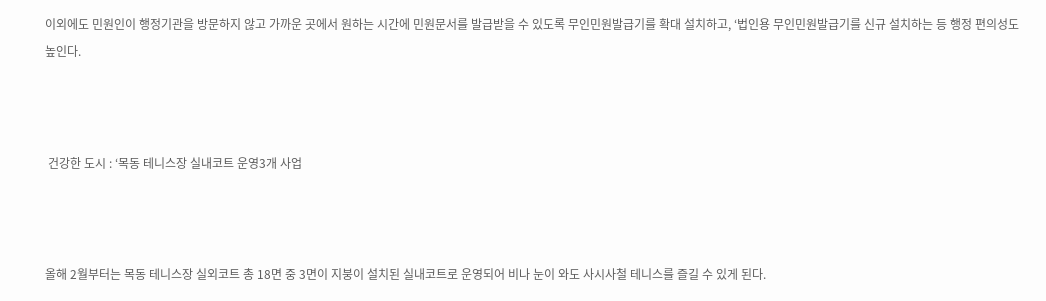이외에도 민원인이 행정기관을 방문하지 않고 가까운 곳에서 원하는 시간에 민원문서를 발급받을 수 있도록 무인민원발급기를 확대 설치하고, ‘법인용 무인민원발급기를 신규 설치하는 등 행정 편의성도 높인다.



 건강한 도시 : ‘목동 테니스장 실내코트 운영3개 사업



올해 2월부터는 목동 테니스장 실외코트 총 18면 중 3면이 지붕이 설치된 실내코트로 운영되어 비나 눈이 와도 사시사철 테니스를 즐길 수 있게 된다.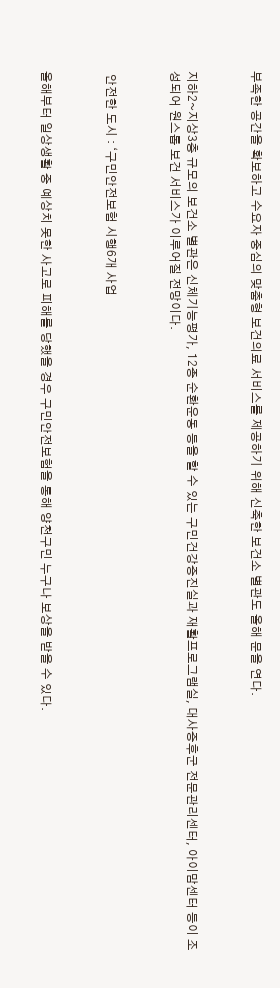부족한 공간을 확보하고 수요자 중심의 맞춤형 보건의료 서비스를 제공하기 위해 신축한 보건소 별관도 올해 문을 연다.



지하2~지상3층 규모의 보건소 별관은 신체기능평가, 12종 순환운동 등을 할 수 있는 구민건강증진실과 재활프로그램실, 대사증후군 전문관리센터, 아이맘센터 등이 조성되어 원스톱 보건 서비스가 이루어질 전망이다.



 안전한 도시 : ‘구민안전보험 시행6개 사업



올해부터 일상생활 중 예상치 못한 사고로 피해를 당했을 경우 구민안전보험을 통해 양천구민 누구나 보상을 받을 수 있다.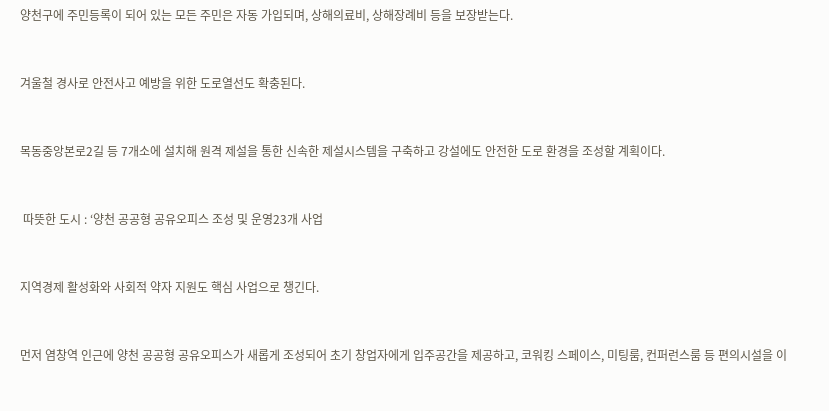양천구에 주민등록이 되어 있는 모든 주민은 자동 가입되며, 상해의료비, 상해장례비 등을 보장받는다.



겨울철 경사로 안전사고 예방을 위한 도로열선도 확충된다.



목동중앙본로2길 등 7개소에 설치해 원격 제설을 통한 신속한 제설시스템을 구축하고 강설에도 안전한 도로 환경을 조성할 계획이다.



 따뜻한 도시 : ‘양천 공공형 공유오피스 조성 및 운영23개 사업



지역경제 활성화와 사회적 약자 지원도 핵심 사업으로 챙긴다.



먼저 염창역 인근에 양천 공공형 공유오피스가 새롭게 조성되어 초기 창업자에게 입주공간을 제공하고, 코워킹 스페이스, 미팅룸, 컨퍼런스룸 등 편의시설을 이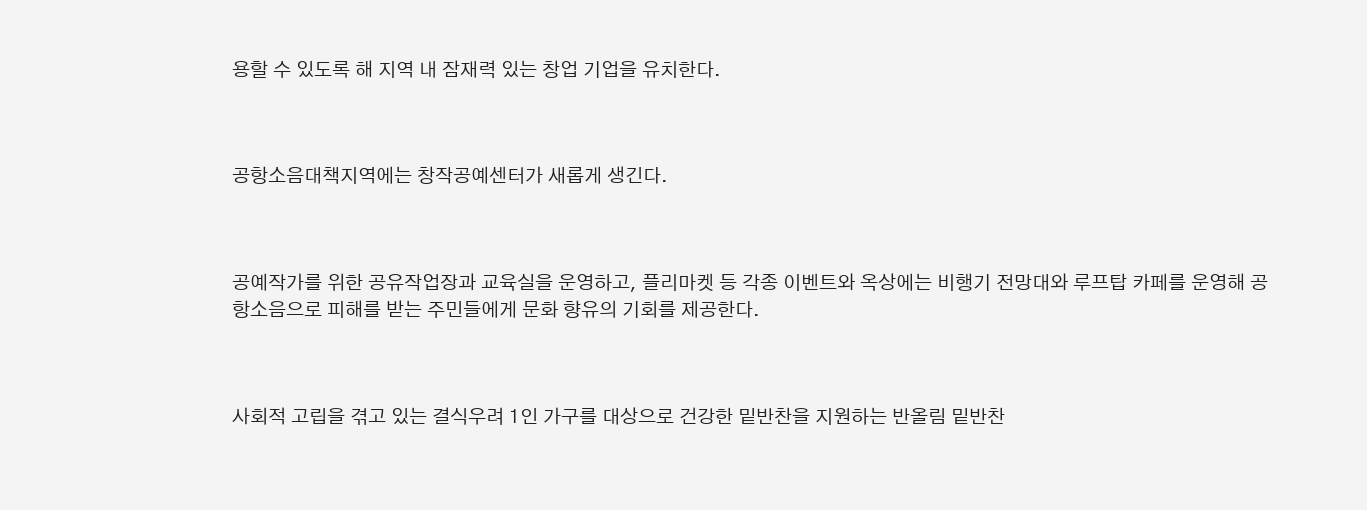용할 수 있도록 해 지역 내 잠재력 있는 창업 기업을 유치한다.



공항소음대책지역에는 창작공예센터가 새롭게 생긴다.



공예작가를 위한 공유작업장과 교육실을 운영하고, 플리마켓 등 각종 이벤트와 옥상에는 비행기 전망대와 루프탑 카페를 운영해 공항소음으로 피해를 받는 주민들에게 문화 향유의 기회를 제공한다.



사회적 고립을 겪고 있는 결식우려 1인 가구를 대상으로 건강한 밑반찬을 지원하는 반올림 밑반찬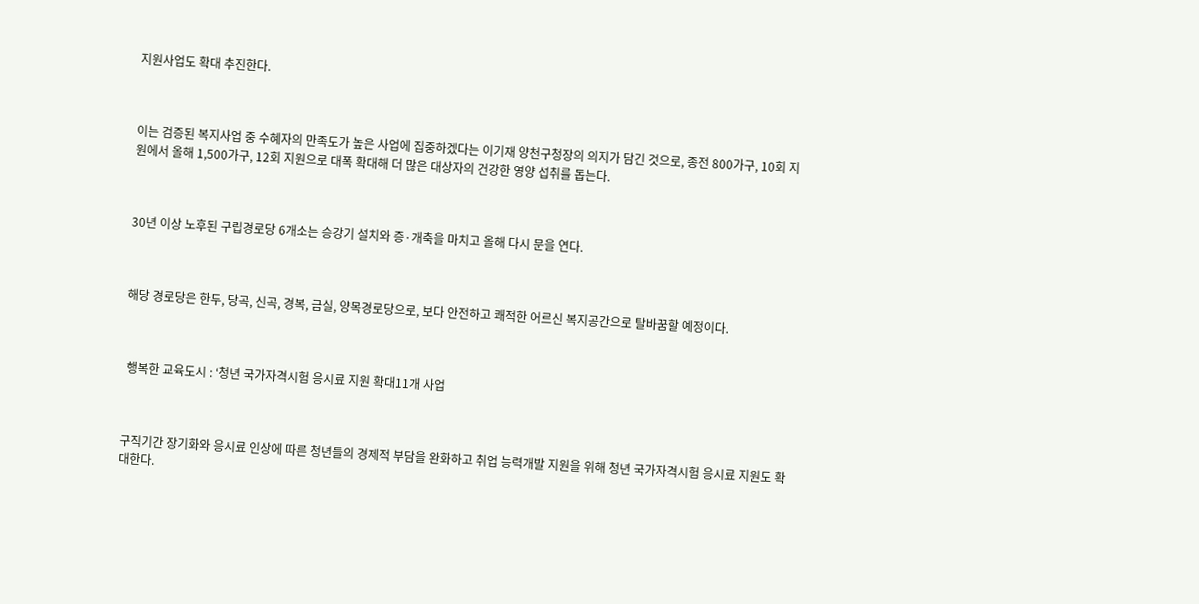지원사업도 확대 추진한다.



이는 검증된 복지사업 중 수혜자의 만족도가 높은 사업에 집중하겠다는 이기재 양천구청장의 의지가 담긴 것으로, 종전 800가구, 10회 지원에서 올해 1,500가구, 12회 지원으로 대폭 확대해 더 많은 대상자의 건강한 영양 섭취를 돕는다.



30년 이상 노후된 구립경로당 6개소는 승강기 설치와 증·개축을 마치고 올해 다시 문을 연다.



해당 경로당은 한두, 당곡, 신곡, 경복, 금실, 양목경로당으로, 보다 안전하고 쾌적한 어르신 복지공간으로 탈바꿈할 예정이다.



 행복한 교육도시 : ‘청년 국가자격시험 응시료 지원 확대11개 사업



구직기간 장기화와 응시료 인상에 따른 청년들의 경제적 부담을 완화하고 취업 능력개발 지원을 위해 청년 국가자격시험 응시료 지원도 확대한다.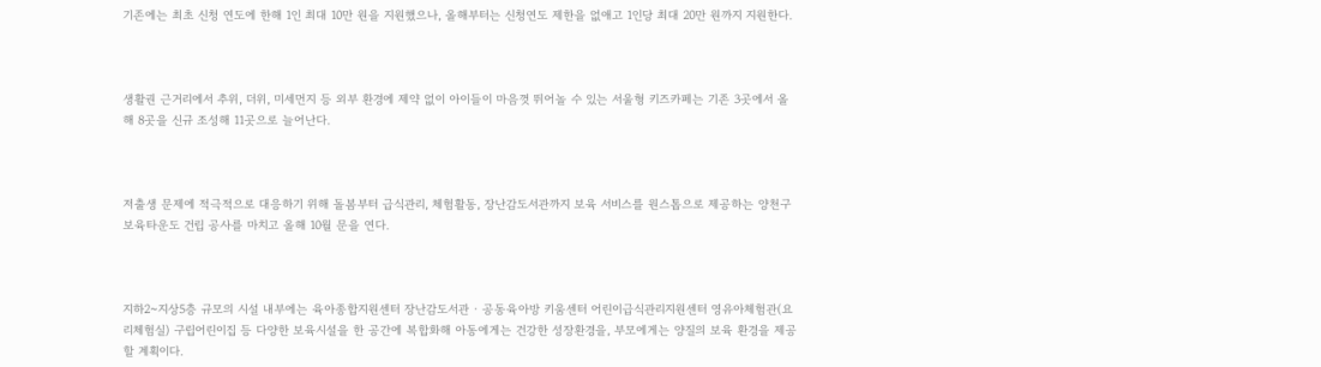기존에는 최초 신청 연도에 한해 1인 최대 10만 원을 지원했으나, 올해부터는 신청연도 제한을 없애고 1인당 최대 20만 원까지 지원한다.



생활권 근거리에서 추위, 더위, 미세먼지 등 외부 환경에 제약 없이 아이들이 마음껏 뛰어놀 수 있는 서울형 키즈카페는 기존 3곳에서 올해 8곳을 신규 조성해 11곳으로 늘어난다.



저출생 문제에 적극적으로 대응하기 위해 돌봄부터 급식관리, 체험활동, 장난감도서관까지 보육 서비스를 원스톱으로 제공하는 양천구 보육타운도 건립 공사를 마치고 올해 10월 문을 연다.



지하2~지상5층 규모의 시설 내부에는 육아종합지원센터 장난감도서관 · 공동육아방 키움센터 어린이급식관리지원센터 영유아체험관(요리체험실) 구립어린이집 등 다양한 보육시설을 한 공간에 복합화해 아동에게는 건강한 성장환경을, 부모에게는 양질의 보육 환경을 제공할 계획이다.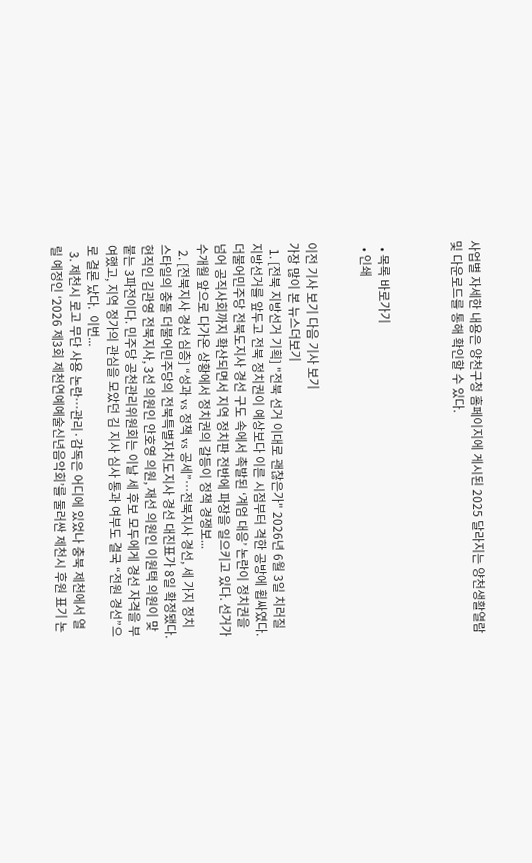사업별 자세한 내용은 양천구청 홈페이지에 게시된 2025 달라지는 양천생활열람 및 다운로드를 통해 확인할 수 있다.



  • 목록 바로가기
  • 인쇄


이전 기사 보기 다음 기사 보기
가장 많이 본 뉴스더보기
  1. [전북 지방선거 기획] "전북 선거 이대로 괜찮은가" 2026년 6월 3일 치러질 지방선거를 앞두고 전북 정치권이 예상보다 이른 시점부터 격한 공방에 휩싸였다. 더불어민주당 전북도지사 경선 구도 속에서 촉발된 ‘계엄 대응’ 논란이 정치권을 넘어 공직사회까지 확산되면서 지역 정치판 전반에 파장을 일으키고 있다. 선거가 수개월 앞으로 다가온 상황에서 정치권의 갈등이 정책 경쟁보...
  2. [전북지사 경선 심층] “성과 vs 정책 vs 공세”…전북지사 경선, 세 가지 정치 스타일의 충돌 더불어민주당의 전북특별자치도지사 경선 대진표가 8일 확정됐다. 현직인 김관영 전북지사, 3선 의원인 안호영 의원, 재선 의원인 이원택 의원이 맞붙는 3파전이다. 민주당 공천관리위원회는 이날 세 후보 모두에게 경선 자격을 부여했고, 지역 정가의 관심을 모았던 김 지사 심사 통과 여부도 결국 “전원 경선”으로 결론 났다.  이번...
  3. 제천시 로고 무단 사용 논란…관리·감독은 어디에 있었나 충북 제천에서 열릴 예정인 ‘2026 제3회 제천연예예술신년음악회’를 둘러싼 제천시 후원 표기 논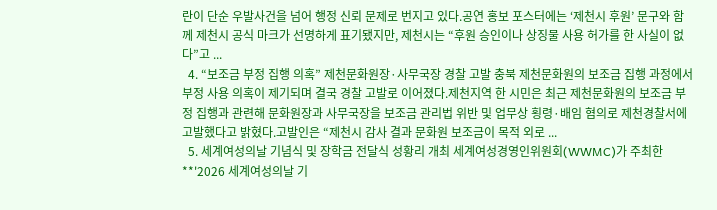란이 단순 우발사건을 넘어 행정 신뢰 문제로 번지고 있다.공연 홍보 포스터에는 ‘제천시 후원’ 문구와 함께 제천시 공식 마크가 선명하게 표기됐지만, 제천시는 “후원 승인이나 상징물 사용 허가를 한 사실이 없다”고 ...
  4. “보조금 부정 집행 의혹” 제천문화원장·사무국장 경찰 고발 충북 제천문화원의 보조금 집행 과정에서 부정 사용 의혹이 제기되며 결국 경찰 고발로 이어졌다.제천지역 한 시민은 최근 제천문화원의 보조금 부정 집행과 관련해 문화원장과 사무국장을 보조금 관리법 위반 및 업무상 횡령·배임 혐의로 제천경찰서에 고발했다고 밝혔다.고발인은 “제천시 감사 결과 문화원 보조금이 목적 외로 ...
  5. 세계여성의날 기념식 및 장학금 전달식 성황리 개최 세계여성경영인위원회(WWMC)가 주최한 **'2026 세계여성의날 기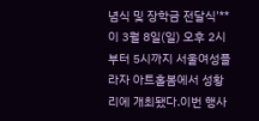념식 및 장학금 전달식'**이 3월 8일(일) 오후 2시부터 5시까지 서울여성플라자 아트홀봄에서 성황리에 개최됐다.이번 행사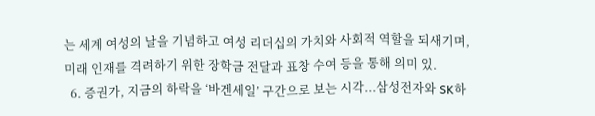는 세계 여성의 날을 기념하고 여성 리더십의 가치와 사회적 역할을 되새기며, 미래 인재를 격려하기 위한 장학금 전달과 표창 수여 등을 통해 의미 있.
  6. 증권가, 지금의 하락을 ‘바겐세일’ 구간으로 보는 시각...삼성전자와 SK하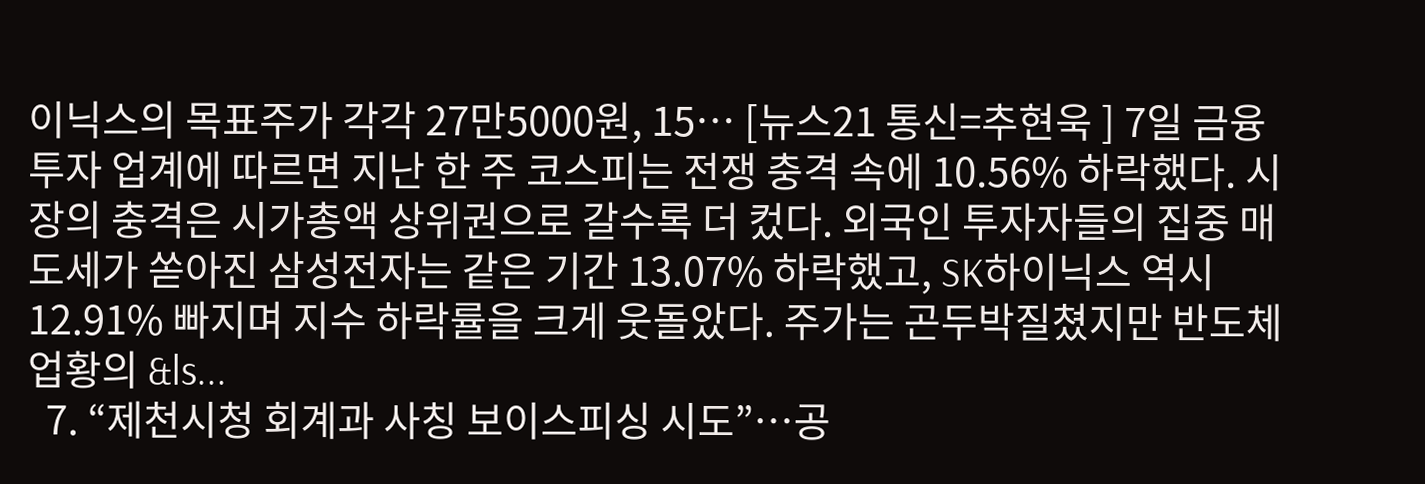이닉스의 목표주가 각각 27만5000원, 15… [뉴스21 통신=추현욱 ] 7일 금융투자 업계에 따르면 지난 한 주 코스피는 전쟁 충격 속에 10.56% 하락했다. 시장의 충격은 시가총액 상위권으로 갈수록 더 컸다. 외국인 투자자들의 집중 매도세가 쏟아진 삼성전자는 같은 기간 13.07% 하락했고, SK하이닉스 역시 12.91% 빠지며 지수 하락률을 크게 웃돌았다. 주가는 곤두박질쳤지만 반도체 업황의 &ls...
  7. “제천시청 회계과 사칭 보이스피싱 시도”…공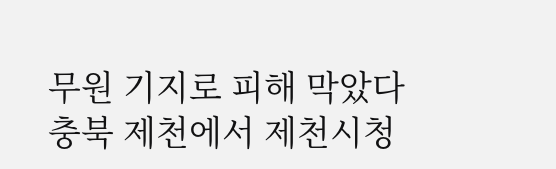무원 기지로 피해 막았다 충북 제천에서 제천시청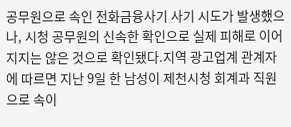공무원으로 속인 전화금융사기 사기 시도가 발생했으나, 시청 공무원의 신속한 확인으로 실제 피해로 이어지지는 않은 것으로 확인됐다.지역 광고업계 관계자에 따르면 지난 9일 한 남성이 제천시청 회계과 직원으로 속이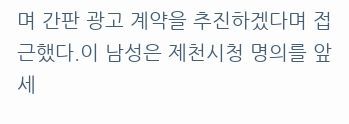며 간판 광고 계약을 추진하겠다며 접근했다.이 남성은 제천시청 명의를 앞세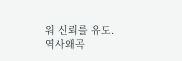워 신뢰를 유도.
역사왜곡